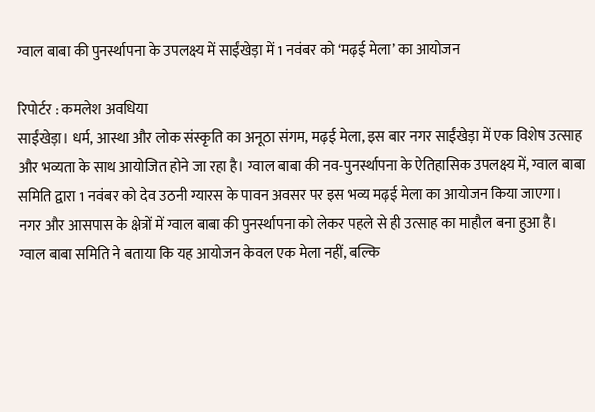ग्वाल बाबा की पुनर्स्थापना के उपलक्ष्य में साईंखेड़ा में 1 नवंबर को ‘मढ़ई मेला’ का आयोजन

रिपोर्टर : कमलेश अवधिया
साईंखेड़ा। धर्म, आस्था और लोक संस्कृति का अनूठा संगम, मढ़ई मेला, इस बार नगर साईंखेड़ा में एक विशेष उत्साह और भव्यता के साथ आयोजित होने जा रहा है। ग्वाल बाबा की नव-पुनर्स्थापना के ऐतिहासिक उपलक्ष्य में, ग्वाल बाबा समिति द्वारा 1 नवंबर को देव उठनी ग्यारस के पावन अवसर पर इस भव्य मढ़ई मेला का आयोजन किया जाएगा।
नगर और आसपास के क्षेत्रों में ग्वाल बाबा की पुनर्स्थापना को लेकर पहले से ही उत्साह का माहौल बना हुआ है। ग्वाल बाबा समिति ने बताया कि यह आयोजन केवल एक मेला नहीं, बल्कि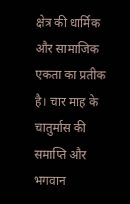क्षेत्र की धार्मिक और सामाजिक एकता का प्रतीक है। चार माह के चातुर्मास की समाप्ति और भगवान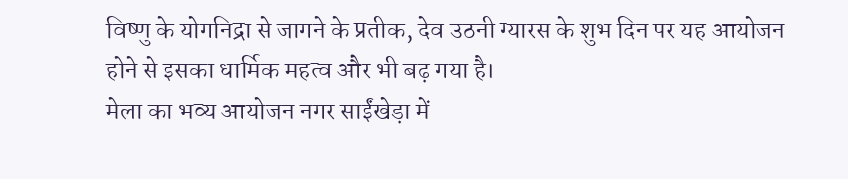विष्णु के योगनिद्रा से जागने के प्रतीक, देव उठनी ग्यारस के शुभ दिन पर यह आयोजन होने से इसका धार्मिक महत्व और भी बढ़ गया है।
मेला का भव्य आयोजन नगर साईंखेड़ा में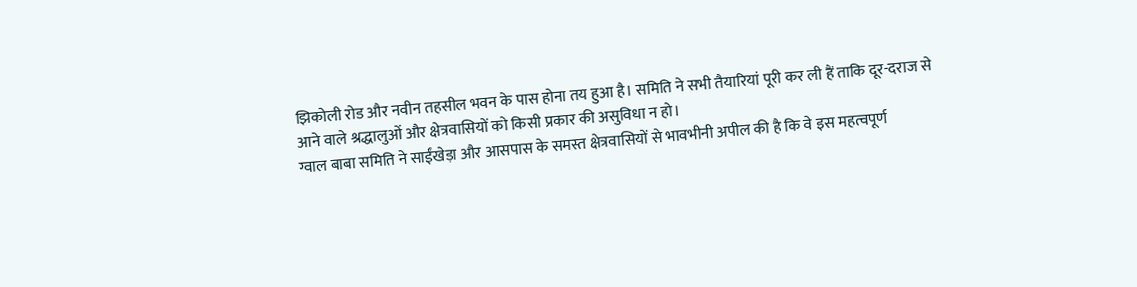झिकोली रोड और नवीन तहसील भवन के पास होना तय हुआ है। समिति ने सभी तैयारियां पूरी कर ली हैं ताकि दूर-दराज से आने वाले श्रद्धालुओं और क्षेत्रवासियों को किसी प्रकार की असुविधा न हो।
ग्वाल बाबा समिति ने साईंखेड़ा और आसपास के समस्त क्षेत्रवासियों से भावभीनी अपील की है कि वे इस महत्वपूर्ण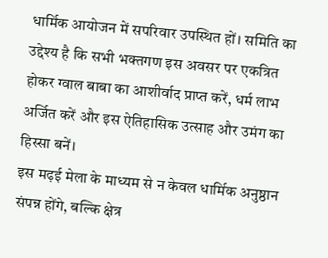धार्मिक आयोजन में सपरिवार उपस्थित हों। समिति का उद्देश्य है कि सभी भक्तगण इस अवसर पर एकत्रित होकर ग्वाल बाबा का आशीर्वाद प्राप्त करें, धर्म लाभ अर्जित करें और इस ऐतिहासिक उत्साह और उमंग का हिस्सा बनें।
इस मढ़ई मेला के माध्यम से न केवल धार्मिक अनुष्ठान संपन्न होंगे, बल्कि क्षेत्र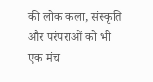की लोक कला, संस्कृति और परंपराओं को भी एक मंच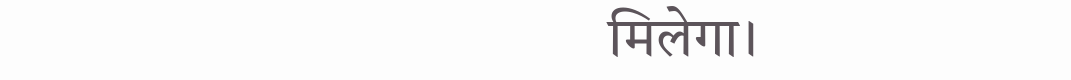मिलेगा।